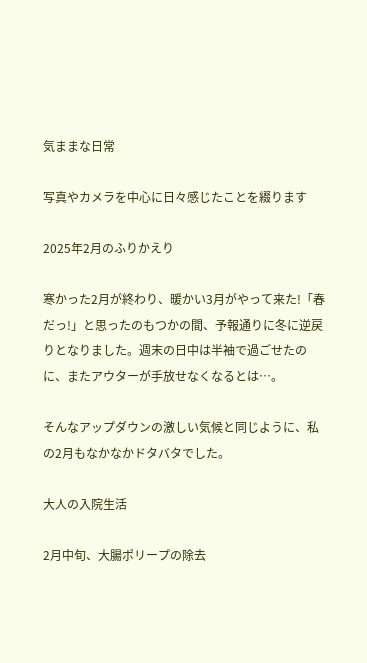気ままな日常

写真やカメラを中心に日々感じたことを綴ります

2025年2月のふりかえり

寒かった2月が終わり、暖かい3月がやって来た!「春だっ!」と思ったのもつかの間、予報通りに冬に逆戻りとなりました。週末の日中は半袖で過ごせたのに、またアウターが手放せなくなるとは…。

そんなアップダウンの激しい気候と同じように、私の2月もなかなかドタバタでした。

大人の入院生活

2月中旬、大腸ポリープの除去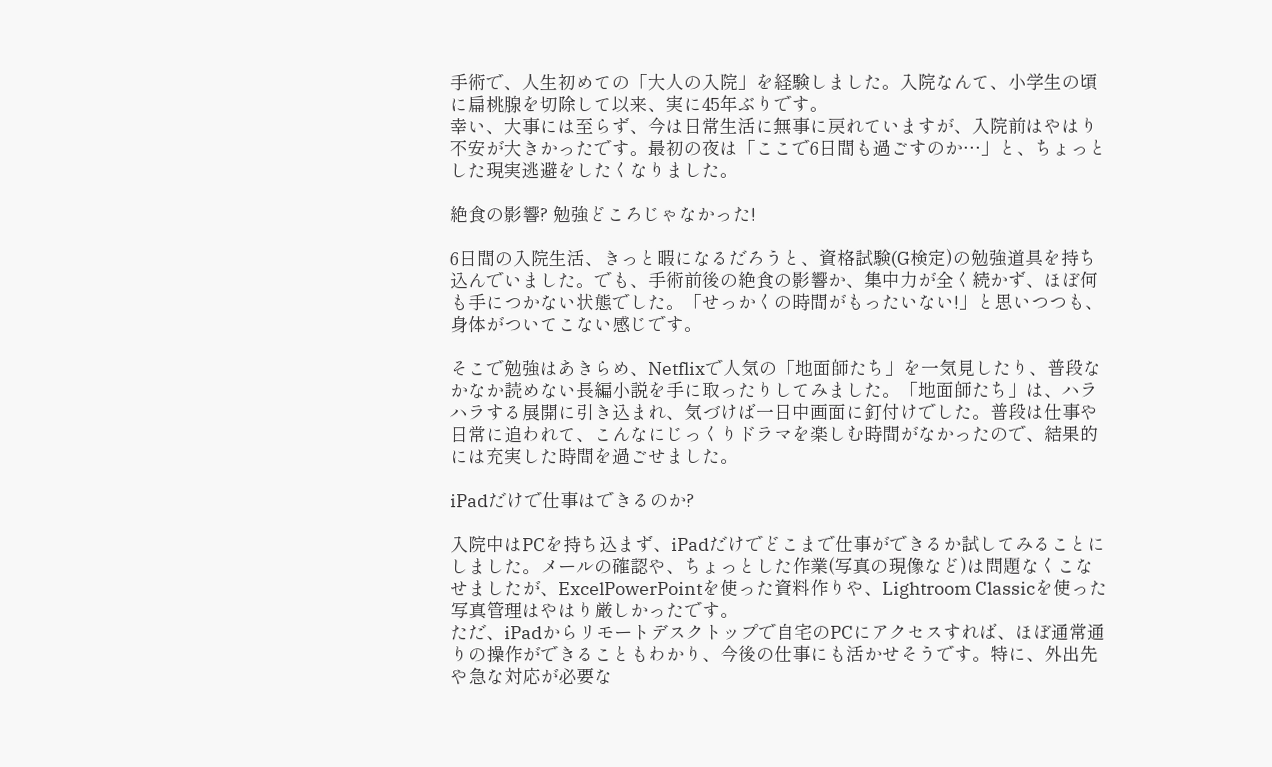手術で、人生初めての「大人の入院」を経験しました。入院なんて、小学生の頃に扁桃腺を切除して以来、実に45年ぶりです。
幸い、大事には至らず、今は日常生活に無事に戻れていますが、入院前はやはり不安が大きかったです。最初の夜は「ここで6日間も過ごすのか…」と、ちょっとした現実逃避をしたくなりました。

絶食の影響? 勉強どころじゃなかった!

6日間の入院生活、きっと暇になるだろうと、資格試験(G検定)の勉強道具を持ち込んでいました。でも、手術前後の絶食の影響か、集中力が全く続かず、ほぼ何も手につかない状態でした。「せっかくの時間がもったいない!」と思いつつも、身体がついてこない感じです。

そこで勉強はあきらめ、Netflixで人気の「地面師たち」を一気見したり、普段なかなか読めない長編小説を手に取ったりしてみました。「地面師たち」は、ハラハラする展開に引き込まれ、気づけば一日中画面に釘付けでした。普段は仕事や日常に追われて、こんなにじっくりドラマを楽しむ時間がなかったので、結果的には充実した時間を過ごせました。

iPadだけで仕事はできるのか?

入院中はPCを持ち込まず、iPadだけでどこまで仕事ができるか試してみることにしました。メールの確認や、ちょっとした作業(写真の現像など)は問題なくこなせましたが、ExcelPowerPointを使った資料作りや、Lightroom Classicを使った写真管理はやはり厳しかったです。
ただ、iPadからリモートデスクトップで自宅のPCにアクセスすれば、ほぼ通常通りの操作ができることもわかり、今後の仕事にも活かせそうです。特に、外出先や急な対応が必要な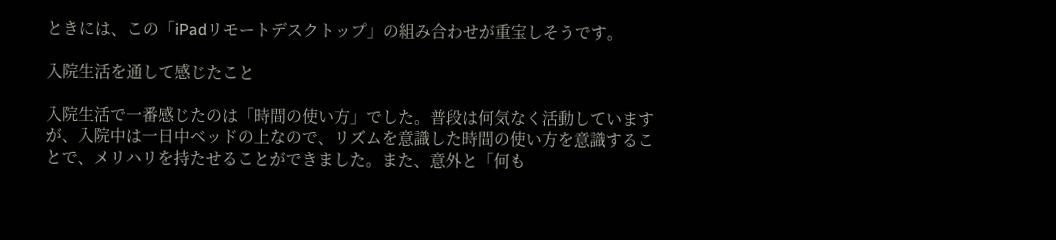ときには、この「iPadリモートデスクトップ」の組み合わせが重宝しそうです。

入院生活を通して感じたこと

入院生活で一番感じたのは「時間の使い方」でした。普段は何気なく活動していますが、入院中は一日中ベッドの上なので、リズムを意識した時間の使い方を意識することで、メリハリを持たせることができました。また、意外と「何も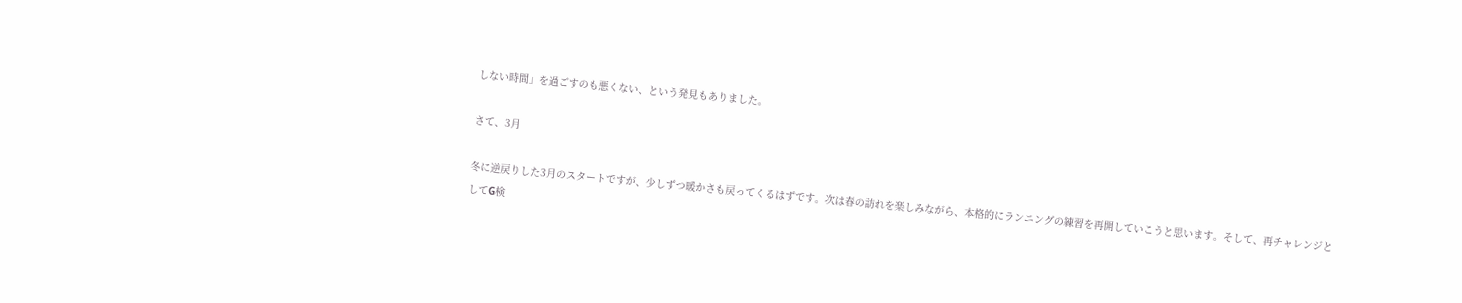しない時間」を過ごすのも悪くない、という発見もありました。

さて、3月

冬に逆戻りした3月のスタートですが、少しずつ暖かさも戻ってくるはずです。次は春の訪れを楽しみながら、本格的にランニングの練習を再開していこうと思います。そして、再チャレンジとしてG検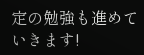定の勉強も進めていきます!